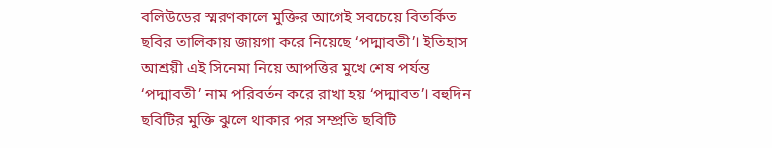বলিউডের স্মরণকালে মুক্তির আগেই সবচেয়ে বিতর্কিত ছবির তালিকায় জায়গা করে নিয়েছে ‘পদ্মাবতী’। ইতিহাস আশ্রয়ী এই সিনেমা নিয়ে আপত্তির মুখে শেষ পর্যন্ত ‘পদ্মাবতী’ নাম পরিবর্তন করে রাখা হয় ‘পদ্মাবত’। বহুদিন ছবিটির মুক্তি ঝুলে থাকার পর সম্প্রতি ছবিটি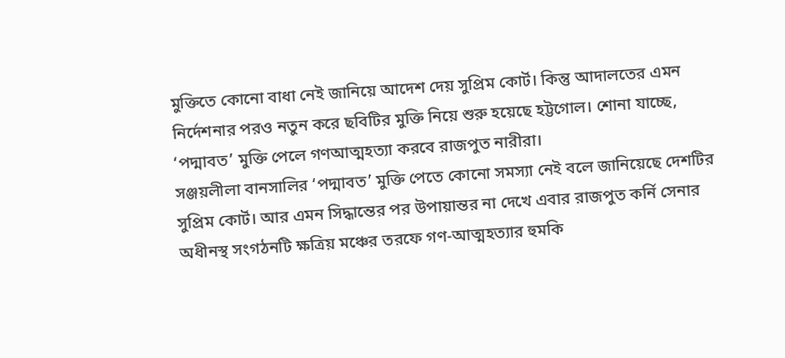মুক্তিতে কোনো বাধা নেই জানিয়ে আদেশ দেয় সুপ্রিম কোর্ট। কিন্তু আদালতের এমন নির্দেশনার পরও নতুন করে ছবিটির মুক্তি নিয়ে শুরু হয়েছে হট্টগোল। শোনা যাচ্ছে, ‘পদ্মাবত’ মুক্তি পেলে গণআত্মহত্যা করবে রাজপুত নারীরা।
সঞ্জয়লীলা বানসালির ‘পদ্মাবত’ মুক্তি পেতে কোনো সমস্যা নেই বলে জানিয়েছে দেশটির সুপ্রিম কোর্ট। আর এমন সিদ্ধান্তের পর উপায়ান্তর না দেখে এবার রাজপুত কর্নি সেনার অধীনস্থ সংগঠনটি ক্ষত্রিয় মঞ্চের তরফে গণ-আত্মহত্যার হুমকি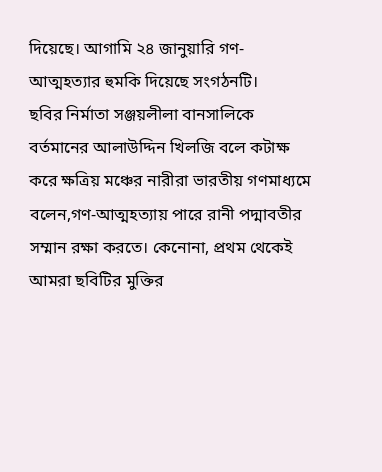দিয়েছে। আগামি ২৪ জানুয়ারি গণ-আত্মহত্যার হুমকি দিয়েছে সংগঠনটি।
ছবির নির্মাতা সঞ্জয়লীলা বানসালিকে বর্তমানের আলাউদ্দিন খিলজি বলে কটাক্ষ করে ক্ষত্রিয় মঞ্চের নারীরা ভারতীয় গণমাধ্যমে বলেন,গণ-আত্মহত্যায় পারে রানী পদ্মাবতীর সম্মান রক্ষা করতে। কেনোনা, প্রথম থেকেই আমরা ছবিটির মুক্তির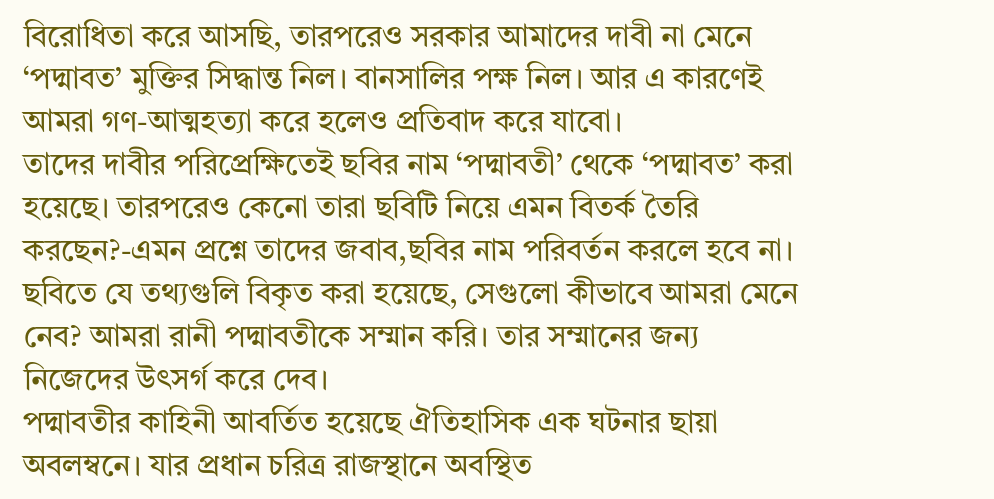বিরোধিতা করে আসছি, তারপরেও সরকার আমাদের দাবী না মেনে ‘পদ্মাবত’ মুক্তির সিদ্ধান্ত নিল। বানসালির পক্ষ নিল। আর এ কারণেই আমরা গণ-আত্মহত্যা করে হলেও প্রতিবাদ করে যাবো।
তাদের দাবীর পরিপ্রেক্ষিতেই ছবির নাম ‘পদ্মাবতী’ থেকে ‘পদ্মাবত’ করা হয়েছে। তারপরেও কেনো তারা ছবিটি নিয়ে এমন বিতর্ক তৈরি করছেন?-এমন প্রশ্নে তাদের জবাব,ছবির নাম পরিবর্তন করলে হবে না। ছবিতে যে তথ্যগুলি বিকৃত করা হয়েছে, সেগুলো কীভাবে আমরা মেনে নেব? আমরা রানী পদ্মাবতীকে সম্মান করি। তার সম্মানের জন্য নিজেদের উৎসর্গ করে দেব।
পদ্মাবতীর কাহিনী আবর্তিত হয়েছে ঐতিহাসিক এক ঘটনার ছায়া অবলম্বনে। যার প্রধান চরিত্র রাজস্থানে অবস্থিত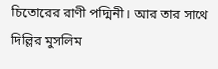চিতোরের রাণী পদ্মিনী। আর তার সাথে দিল্লির মুসলিম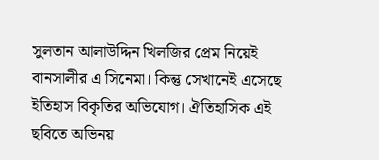সুলতান আলাউদ্দিন খিলজির প্রেম নিয়েই বানসালীর এ সিনেমা। কিন্তু সেখানেই এসেছে ইতিহাস বিকৃতির অভিযোগ। ঐতিহাসিক এই ছবিতে অভিনয়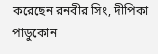করেছেন রনবীর সিং, দীপিকা পাডুকোন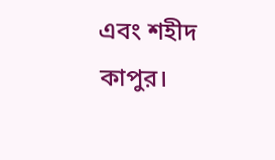এবং শহীদ কাপুর।